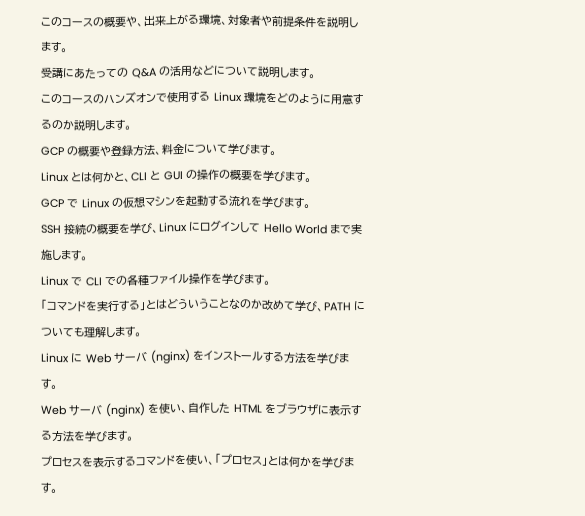このコースの概要や、出来上がる環境、対象者や前提条件を説明します。
受講にあたっての Q&A の活用などについて説明します。
このコースのハンズオンで使用する Linux 環境をどのように用意するのか説明します。
GCP の概要や登録方法、料金について学びます。
Linux とは何かと、CLI と GUI の操作の概要を学びます。
GCP で Linux の仮想マシンを起動する流れを学びます。
SSH 接続の概要を学び、Linux にログインして Hello World まで実施します。
Linux で CLI での各種ファイル操作を学びます。
「コマンドを実行する」とはどういうことなのか改めて学び、PATH についても理解します。
Linux に Web サーバ (nginx) をインストールする方法を学びます。
Web サーバ (nginx) を使い、自作した HTML をブラウザに表示する方法を学びます。
プロセスを表示するコマンドを使い、「プロセス」とは何かを学びます。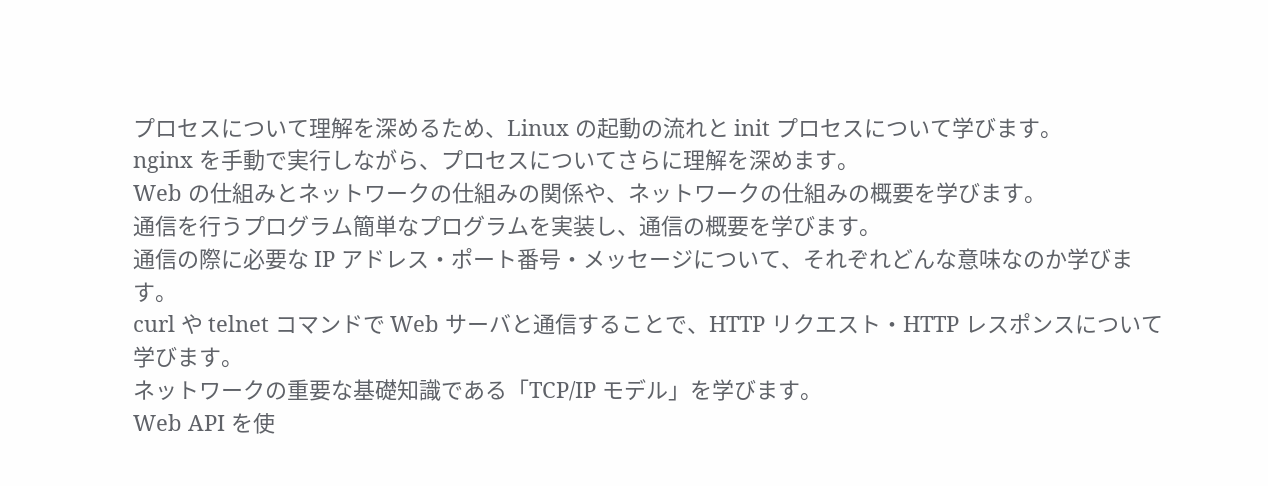プロセスについて理解を深めるため、Linux の起動の流れと init プロセスについて学びます。
nginx を手動で実行しながら、プロセスについてさらに理解を深めます。
Web の仕組みとネットワークの仕組みの関係や、ネットワークの仕組みの概要を学びます。
通信を行うプログラム簡単なプログラムを実装し、通信の概要を学びます。
通信の際に必要な IP アドレス・ポート番号・メッセージについて、それぞれどんな意味なのか学びます。
curl や telnet コマンドで Web サーバと通信することで、HTTP リクエスト・HTTP レスポンスについて学びます。
ネットワークの重要な基礎知識である「TCP/IP モデル」を学びます。
Web API を使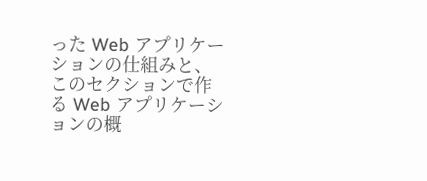った Web アプリケーションの仕組みと、このセクションで作る Web アプリケーションの概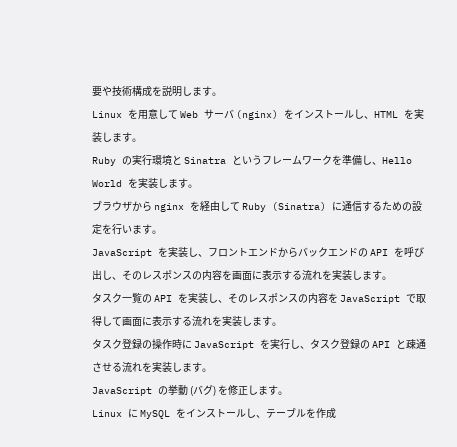要や技術構成を説明します。
Linux を用意して Web サーバ (nginx) をインストールし、HTML を実装します。
Ruby の実行環境と Sinatra というフレームワークを準備し、Hello World を実装します。
ブラウザから nginx を経由して Ruby (Sinatra) に通信するための設定を行います。
JavaScript を実装し、フロントエンドからバックエンドの API を呼び出し、そのレスポンスの内容を画面に表示する流れを実装します。
タスク一覧の API を実装し、そのレスポンスの内容を JavaScript で取得して画面に表示する流れを実装します。
タスク登録の操作時に JavaScript を実行し、タスク登録の API と疎通させる流れを実装します。
JavaScript の挙動 (バグ) を修正します。
Linux に MySQL をインストールし、テーブルを作成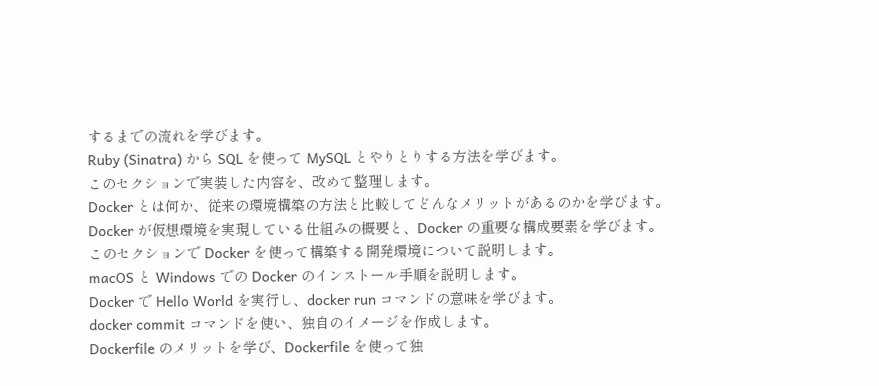するまでの流れを学びます。
Ruby (Sinatra) から SQL を使って MySQL とやりとりする方法を学びます。
このセクションで実装した内容を、改めて整理します。
Docker とは何か、従来の環境構築の方法と比較してどんなメリットがあるのかを学びます。
Docker が仮想環境を実現している仕組みの概要と、Docker の重要な構成要素を学びます。
このセクションで Docker を使って構築する開発環境について説明します。
macOS と Windows での Docker のインストール手順を説明します。
Docker で Hello World を実行し、docker run コマンドの意味を学びます。
docker commit コマンドを使い、独自のイメージを作成します。
Dockerfile のメリットを学び、Dockerfile を使って独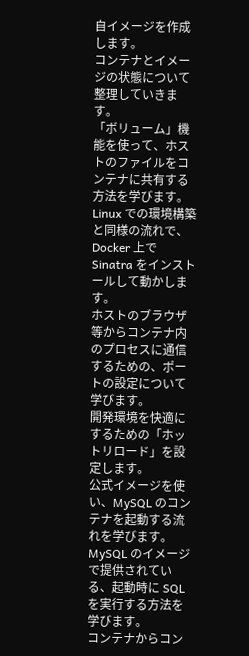自イメージを作成します。
コンテナとイメージの状態について整理していきます。
「ボリューム」機能を使って、ホストのファイルをコンテナに共有する方法を学びます。
Linux での環境構築と同様の流れで、Docker 上で Sinatra をインストールして動かします。
ホストのブラウザ等からコンテナ内のプロセスに通信するための、ポートの設定について学びます。
開発環境を快適にするための「ホットリロード」を設定します。
公式イメージを使い、MySQL のコンテナを起動する流れを学びます。
MySQL のイメージで提供されている、起動時に SQL を実行する方法を学びます。
コンテナからコン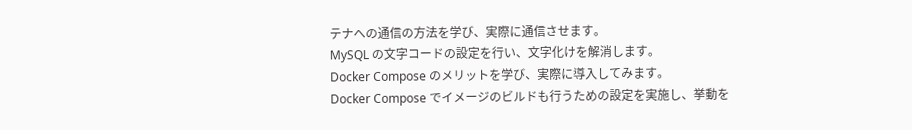テナへの通信の方法を学び、実際に通信させます。
MySQL の文字コードの設定を行い、文字化けを解消します。
Docker Compose のメリットを学び、実際に導入してみます。
Docker Compose でイメージのビルドも行うための設定を実施し、挙動を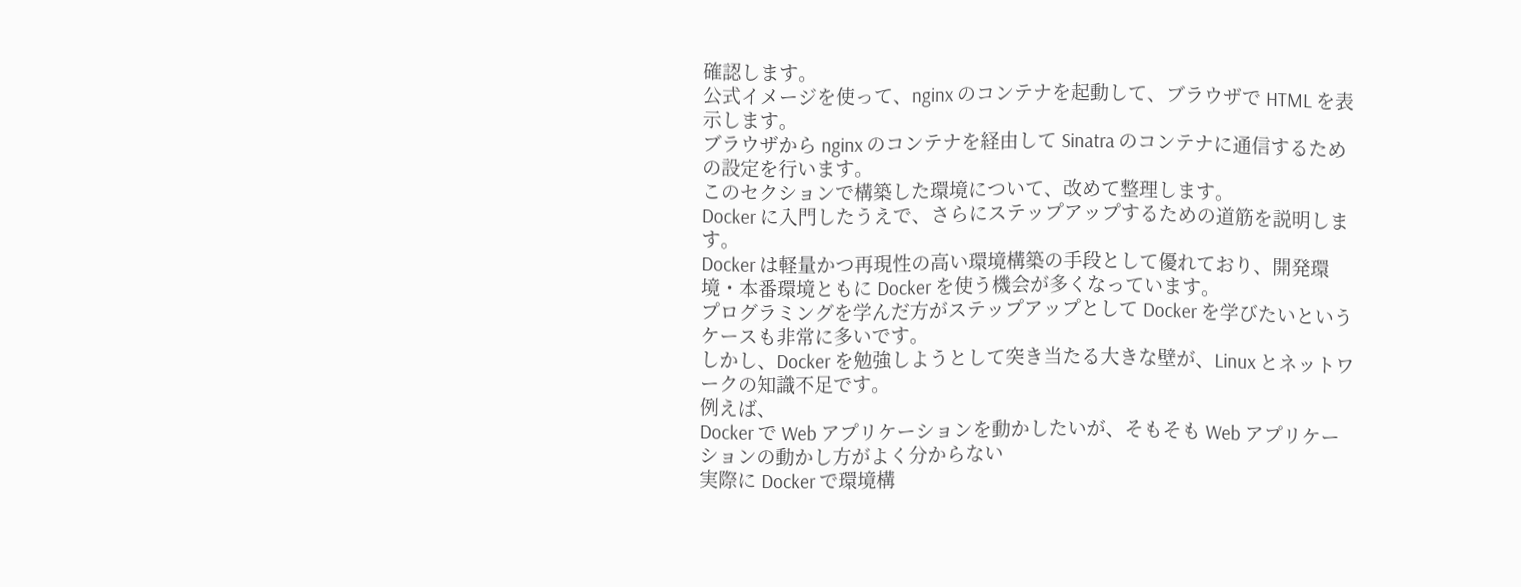確認します。
公式イメージを使って、nginx のコンテナを起動して、ブラウザで HTML を表示します。
ブラウザから nginx のコンテナを経由して Sinatra のコンテナに通信するための設定を行います。
このセクションで構築した環境について、改めて整理します。
Docker に入門したうえで、さらにステップアップするための道筋を説明します。
Docker は軽量かつ再現性の高い環境構築の手段として優れており、開発環境・本番環境ともに Docker を使う機会が多くなっています。
プログラミングを学んだ方がステップアップとして Docker を学びたいというケースも非常に多いです。
しかし、Docker を勉強しようとして突き当たる大きな壁が、Linux とネットワークの知識不足です。
例えば、
Docker で Web アプリケーションを動かしたいが、そもそも Web アプリケーションの動かし方がよく分からない
実際に Docker で環境構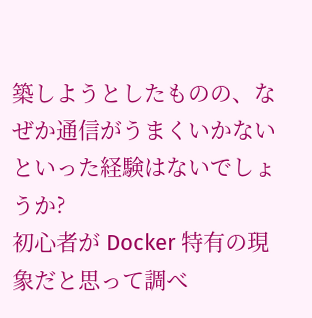築しようとしたものの、なぜか通信がうまくいかない
といった経験はないでしょうか?
初心者が Docker 特有の現象だと思って調べ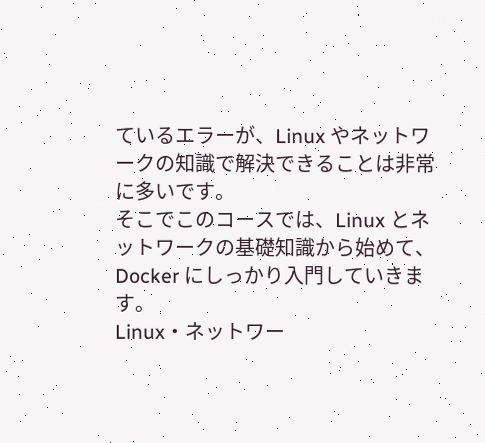ているエラーが、Linux やネットワークの知識で解決できることは非常に多いです。
そこでこのコースでは、Linux とネットワークの基礎知識から始めて、Docker にしっかり入門していきます。
Linux・ネットワー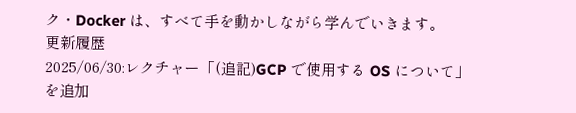ク・Docker は、すべて手を動かしながら学んでいきます。
更新履歴
2025/06/30:レクチャー「(追記)GCP で使用する OS について」を追加